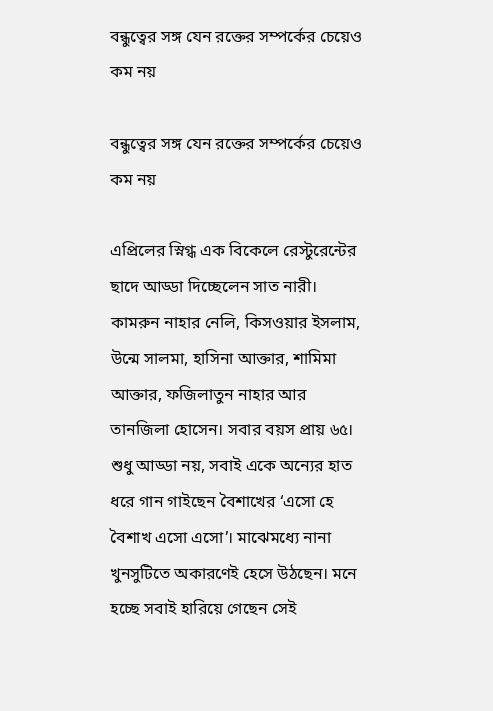বন্ধুত্বের সঙ্গ যেন রক্তের সম্পর্কের চেয়েও কম নয়

বন্ধুত্বের সঙ্গ যেন রক্তের সম্পর্কের চেয়েও কম নয়

এপ্রিলের স্নিগ্ধ এক বিকেলে রেস্টুরেন্টের ছাদে আড্ডা দিচ্ছেলেন সাত নারী। কামরুন নাহার নেলি, কিসওয়ার ইসলাম, উন্মে সালমা, হাসিনা আক্তার, শামিমা আক্তার, ফজিলাতুন নাহার আর তানজিলা হোসেন। সবার বয়স প্রায় ৬৫। শুধু আড্ডা নয়, সবাই একে অন্যের হাত ধরে গান গাইছেন বৈশাখের ‘এসো হে বৈশাখ এসো এসো’। মাঝেমধ্যে নানা খুনসুটিতে অকারণেই হেসে উঠছেন। মনে হচ্ছে সবাই হারিয়ে গেছেন সেই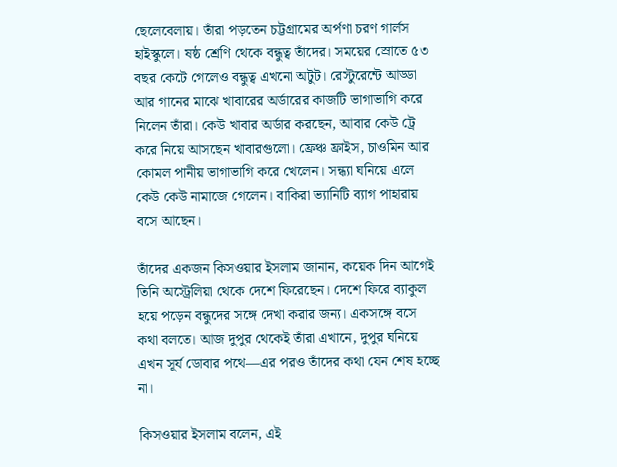ছেলেবেলায়। তাঁরা পড়তেন চট্টগ্রামের অর্পণা চরণ গার্লস হাইস্কুলে। ষষ্ঠ শ্রেণি থেকে বন্ধুত্ব তাঁদের। সময়ের স্রোতে ৫৩ বছর কেটে গেলেও বন্ধুত্ব এখনো অটুট। রেস্টুরেন্টে আড্ডা আর গানের মাঝে খাবারের অর্ডারের কাজটি ভাগাভাগি করে নিলেন তাঁরা। কেউ খাবার অর্ডার করছেন, আবার কেউ ট্রে করে নিয়ে আসছেন খাবারগুলো। ফ্রেঞ্চ ফ্রাইস, চাওমিন আর কোমল পানীয় ভাগাভাগি করে খেলেন। সন্ধ্যা ঘনিয়ে এলে কেউ কেউ নামাজে গেলেন। বাকিরা ভ্যানিটি ব্যাগ পাহারায় বসে আছেন।

তাঁদের একজন কিসওয়ার ইসলাম জানান, কয়েক দিন আগেই তিনি অস্ট্রেলিয়া থেকে দেশে ফিরেছেন। দেশে ফিরে ব্যাকুল হয়ে পড়েন বন্ধুদের সঙ্গে দেখা করার জন্য। একসঙ্গে বসে কথা বলতে। আজ দুপুর থেকেই তাঁরা এখানে, দুপুর ঘনিয়ে এখন সূর্য ডোবার পথে—এর পরও তাঁদের কথা যেন শেষ হচ্ছে না।

কিসওয়ার ইসলাম বলেন, এই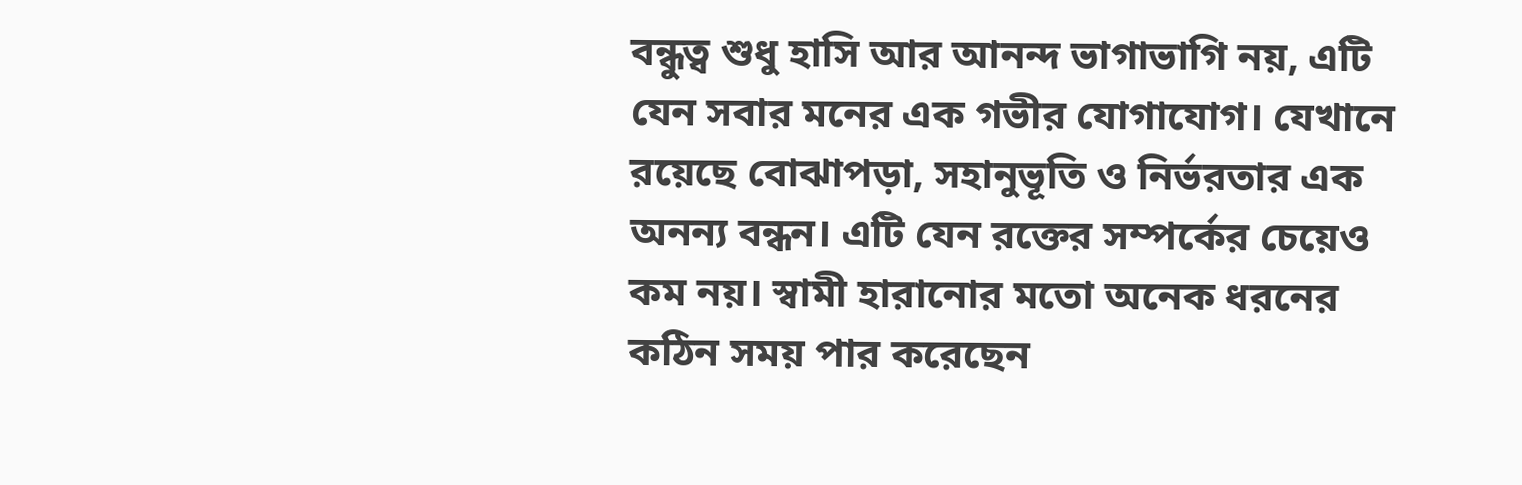বন্ধুত্ব শুধু হাসি আর আনন্দ ভাগাভাগি নয়, এটি যেন সবার মনের এক গভীর যোগাযোগ। যেখানে রয়েছে বোঝাপড়া, সহানুভূতি ও নির্ভরতার এক অনন্য বন্ধন। এটি যেন রক্তের সম্পর্কের চেয়েও কম নয়। স্বামী হারানোর মতো অনেক ধরনের কঠিন সময় পার করেছেন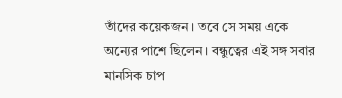তাঁদের কয়েকজন। তবে সে সময় একে অন্যের পাশে ছিলেন। বন্ধুত্বের এই সঙ্গ সবার মানসিক চাপ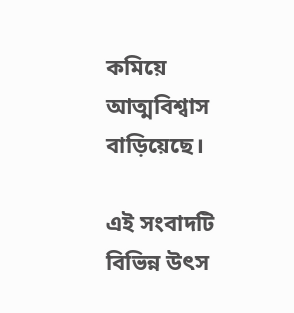কমিয়ে আত্মবিশ্বাস বাড়িয়েছে।

এই সংবাদটি বিভিন্ন উৎস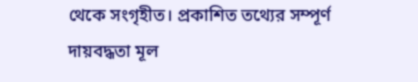থেকে সংগৃহীত। প্রকাশিত তথ্যের সম্পূর্ণ দায়বদ্ধতা মূল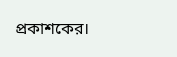প্রকাশকের।